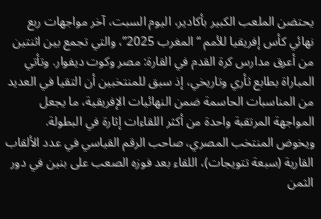يحتضن الملعب الكبير بأكادير، اليوم السبت، آخر مواجهات ربع نهائي كأس إفريقيا للأمم “المغرب 2025”، والتي تجمع بين اثنتين من أعرق مدارس كرة القدم في القارة: مصر وكوت ديفوار. وتأتي المباراة بطابع ثأري وتاريخي، إذ سبق للمنتخبين أن التقيا في العديد من المناسبات الحاسمة ضمن النهائيات الإفريقية، ما يجعل المواجهة المرتقبة واحدة من أكثر اللقاءات إثارة في البطولة.
ويخوض المنتخب المصري، صاحب الرقم القياسي في عدد الألقاب القارية (سبعة تتويجات)، اللقاء بعد فوزه الصعب على بنين في دور الثمن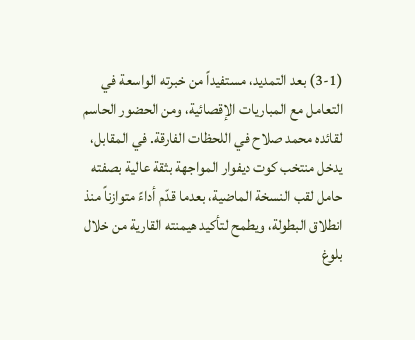(3-1) بعد التمديد، مستفيداً من خبرته الواسعة في التعامل مع المباريات الإقصائية، ومن الحضور الحاسم لقائده محمد صلاح في اللحظات الفارقة. في المقابل، يدخل منتخب كوت ديفوار المواجهة بثقة عالية بصفته حامل لقب النسخة الماضية، بعدما قدّم أداءً متوازناً منذ انطلاق البطولة، ويطمح لتأكيد هيمنته القارية من خلال بلوغ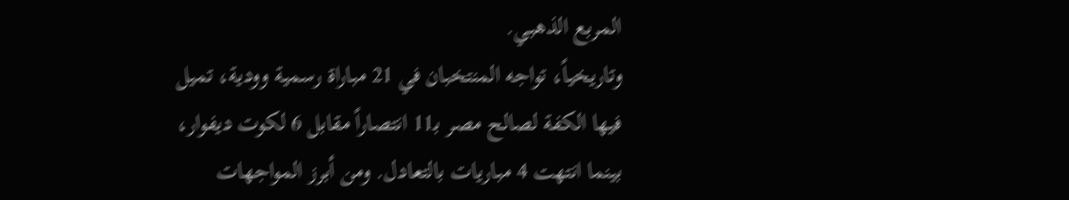المربع الذهبي.
وتاريخياً، تواجه المنتخبان في 21 مباراة رسمية وودية، تميل فيها الكفة لصالح مصر بـ11 انتصاراً مقابل 6 لكوت ديفوار، بينما انتهت 4 مباريات بالتعادل. ومن أبرز المواجهات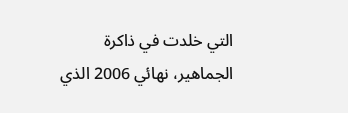التي خلدت في ذاكرة الجماهير، نهائي 2006 الذي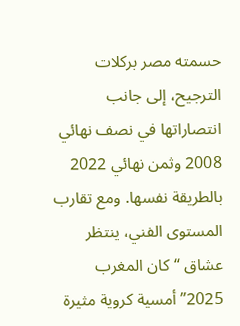حسمته مصر بركلات الترجيح، إلى جانب انتصاراتها في نصف نهائي 2008 وثمن نهائي 2022 بالطريقة نفسها. ومع تقارب المستوى الفني، ينتظر عشاق “كان المغرب 2025” أمسية كروية مثيرة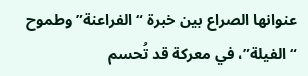عنوانها الصراع بين خبرة “الفراعنة” وطموح “الفيلة”، في معركة قد تُحسم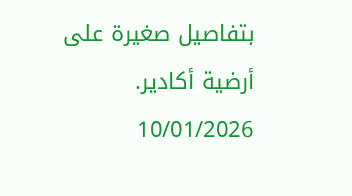بتفاصيل صغيرة على أرضية أكادير.
10/01/2026